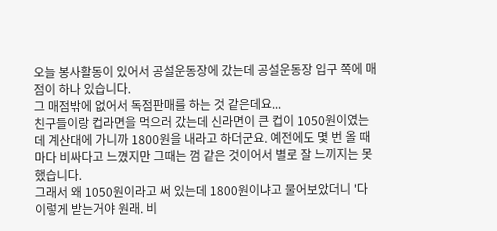오늘 봉사활동이 있어서 공설운동장에 갔는데 공설운동장 입구 쪽에 매점이 하나 있습니다.
그 매점밖에 없어서 독점판매를 하는 것 같은데요...
친구들이랑 컵라면을 먹으러 갔는데 신라면이 큰 컵이 1050원이였는데 계산대에 가니까 1800원을 내라고 하더군요. 예전에도 몇 번 올 때마다 비싸다고 느꼈지만 그때는 껌 같은 것이어서 별로 잘 느끼지는 못했습니다.
그래서 왜 1050원이라고 써 있는데 1800원이냐고 물어보았더니 '다 이렇게 받는거야 원래. 비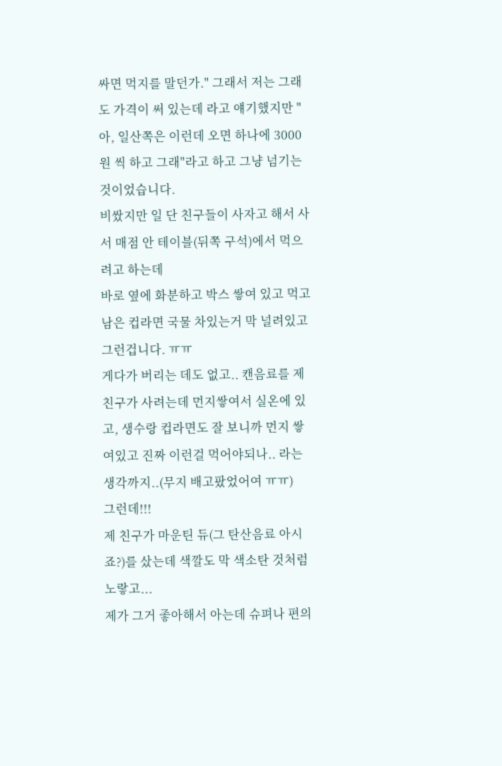싸면 먹지를 말던가." 그래서 저는 그래도 가격이 써 있는데 라고 얘기했지만 "아, 일산쪽은 이런데 오면 하나에 3000원 씩 하고 그래"라고 하고 그냥 넘기는 것이었습니다.
비쌌지만 일 단 친구들이 사자고 해서 사서 매점 안 테이블(뒤쪽 구석)에서 먹으려고 하는데
바로 옆에 화분하고 박스 쌓여 있고 먹고 남은 컵라면 국물 차있는거 막 널려있고 그런겁니다. ㅠㅠ
게다가 버리는 데도 없고.. 캔음료를 제 친구가 사려는데 먼지쌓여서 실온에 있고, 생수랑 컵라면도 잘 보니까 먼지 쌓여있고 진짜 이런걸 먹어야되나.. 라는 생각까지..(무지 배고팠었어여 ㅠㅠ)
그런데!!!
제 친구가 마운틴 듀(그 탄산음료 아시죠?)를 샀는데 색깔도 막 색소탄 것처럼 노랗고...
제가 그거 좋아해서 아는데 슈펴나 편의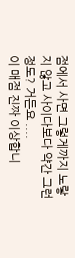점에서 사면 그렇게까지 노랗지 않고 사이다보다 약간 그런정도? 거든요 ....
이 매점 진짜 이상합니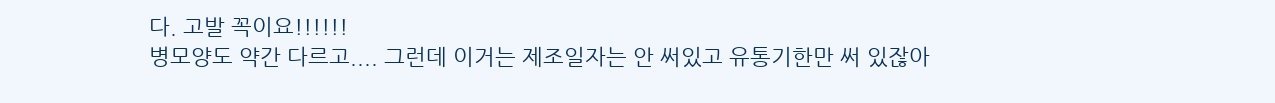다. 고발 꼭이요!!!!!!
병모양도 약간 다르고.... 그런데 이거는 제조일자는 안 써있고 유통기한만 써 있잖아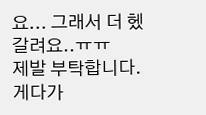요... 그래서 더 헸갈려요..ㅠㅠ
제발 부탁합니다. 게다가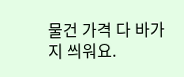물건 가격 다 바가지 씌워요.